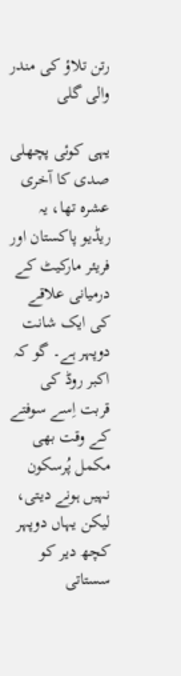رتن تلاؤ کی مندر والی گلی

یہی کوئی پچھلی صدی کا آخری عشرہ تھا، یہ ریڈیو پاکستان اور فریئر مارکیٹ کے درمیانی علاقے کی ایک شانت دوپہر ہے۔ گو کہ اکبر روڈ کی قربت اِسے سوفتے کے وقت بھی مکمل پُرسکون نہیں ہونے دیتی، لیکن یہاں دوپہر کچھ دیر کو سستاتی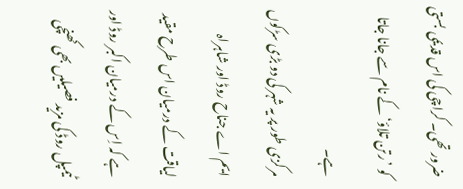ضرور تھی۔ کراچی کی اس قدیمی بستی کو ’رتن تلاؤ‘ کے نام سے جانا جاتا ہے۔
مرکزی طور پر یہ شہر کی دو بڑی سڑکوں ایم اے جناح روڈ اور شاہراہ لیاقت کے درمیان اس طرح مقید ہے کہ اِس کے درمیان اکبر روڈ اور ٹیمپل روڈ کی مزید فصیلیں بھی کھنچی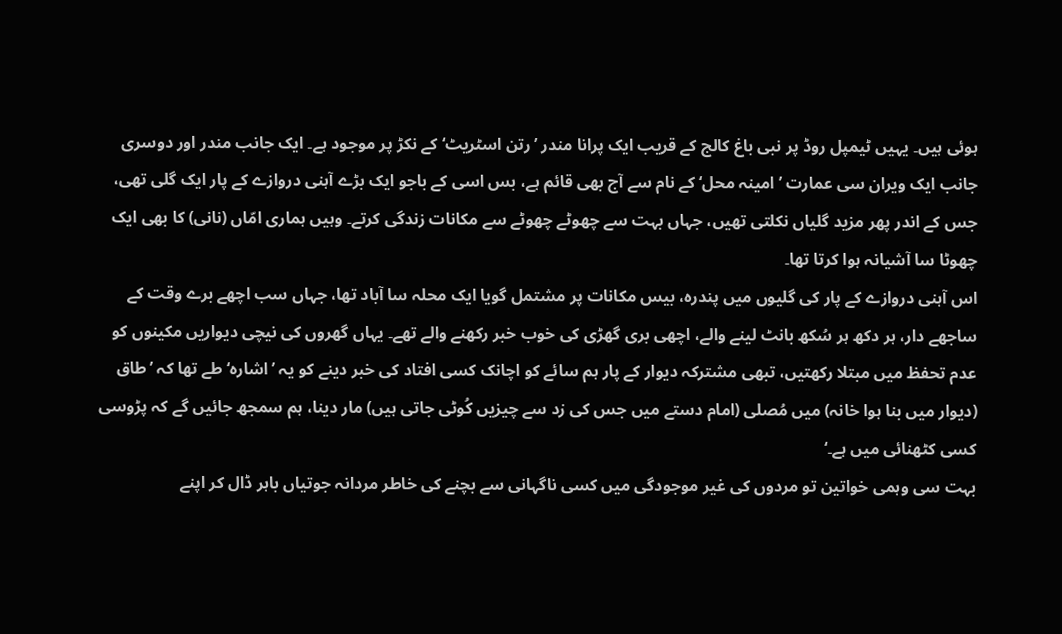ہوئی ہیں۔ یہیں ٹیمپل روڈ پر نبی باغ کالج کے قریب ایک پرانا مندر ’رتن اسٹریٹ‘ کے نکڑ پر موجود ہے۔ ایک جانب مندر اور دوسری جانب ایک ویران سی عمارت ’امینہ محل‘ کے نام سے آج بھی قائم ہے، بس اسی کے باجو ایک بڑے آہنی دروازے کے پار ایک گلی تھی، جس کے اندر پھر مزید گلیاں نکلتی تھیں، جہاں بہت سے چھوٹے چھوٹے سے مکانات زندگی کرتے۔ وہیں ہماری امّاں (نانی) کا بھی ایک چھوٹا سا آشیانہ ہوا کرتا تھا۔
اس آہنی دروازے کے پار کی گلیوں میں پندرہ، بیس مکانات پر مشتمل گویا ایک محلہ سا آباد تھا، جہاں سب اچھے برے وقت کے ساجھے دار، ہر دکھ ہر سُکھ بانٹ لینے والے، اچھی بری گھڑی کی خوب خبر رکھنے والے تھے۔ یہاں گھروں کی نیچی دیواریں مکینوں کو عدم تحفظ میں مبتلا رکھتیں، تبھی مشترکہ دیوار کے پار ہم سائے کو اچانک کسی افتاد کی خبر دینے کو یہ ’اشارہ‘ طے تھا کہ ’طاق (دیوار میں بنا ہوا خانہ) میں مُصلی (امام دستے میں جس کی زد سے چیزیں کُوٹی جاتی ہیں) مار دینا، ہم سمجھ جائیں گے کہ پڑوسی کسی کٹھنائی میں ہے۔‘
بہت سی وہمی خواتین تو مردوں کی غیر موجودگی میں کسی ناگہانی سے بچنے کی خاطر مردانہ جوتیاں باہر ڈال کر اپنے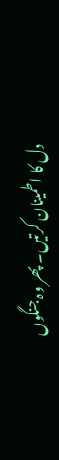دل کا اطمینان کرتیں۔ پھر وہ جنگوں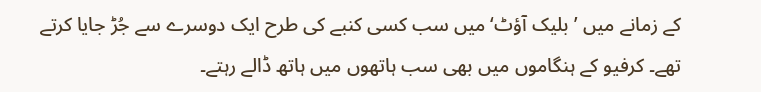کے زمانے میں ’بلیک آؤٹ‘ میں سب کسی کنبے کی طرح ایک دوسرے سے جُڑ جایا کرتے تھے۔ کرفیو کے ہنگاموں میں بھی سب ہاتھوں میں ہاتھ ڈالے رہتے۔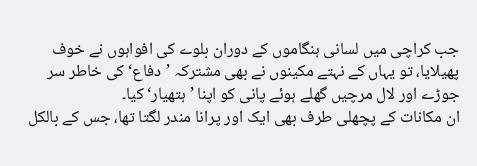جب کراچی میں لسانی ہنگاموں کے دوران بلوے کی افواہوں نے خوف پھیلایا، تو یہاں کے نہتے مکینوں نے بھی مشترکہ ’دفاع‘ کی خاطر سر جوڑے اور لال مرچیں گھلے ہوئے پانی کو اپنا ’ہتھیار‘ کیا۔
ان مکانات کے پچھلی طرف بھی ایک اور پرانا مندر لگتا تھا، جس کے بالکل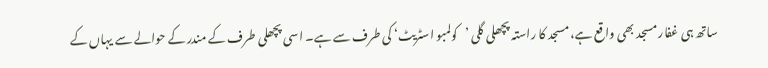ساتھ ہی غفار مسجد بھی واقع ہے، مسجد کا راستہ پچھلی گلی ’کولمبو اسٹریٹ‘ کی طرف سے ہے۔ اسی پچھلی طرف کے مندر کے حوالے سے یہاں کے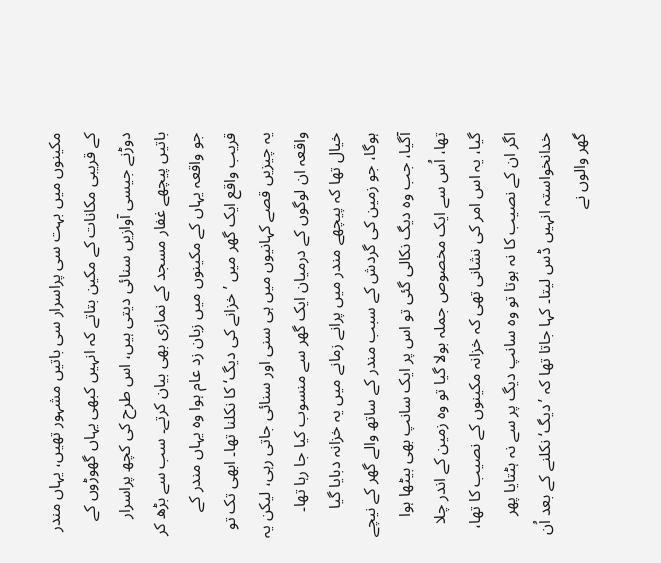مکینوں میں بہت سی پراسرار سی باتیں مشہور تھیں، یہاں مندر کے قریبی مکانات کے مکین بتاتے کہ انہیں کبھی یہاں گھوڑوں کے دوڑنے جیسی آوازیں سنائی دیتی ہیں، اس طرح کی کچھ پراسرار باتیں پیچھے غفار مسجد کے نمازی بھی بیان کرتے۔ سب سے بڑھ کر جو واقعہ یہاں کے مکینوں میں زبان زد عام ہوا وہ یہاں مندر کے قریب واقع ایک گھر میں ’خزانے کی دیگ‘ کا نکلنا تھا۔ ابھی تک تو یہ چیزیں قصے کہانیوں میں ہی سنی اور سنائی جاتی رہی، لیکن یہ واقعہ ان لوگوں کے درمیان ایک گھر سے منسوب کیا جا رہا تھا۔
خیال تھا کہ پیچھے مندر میں پرانے زمانے میں یہ خزانہ دبایا گیا ہوگا، جو زمین کی گردش کے سبب مندر کے ساتھ والے گھر کے نیچے آگیا، جب وہ دیگ نکالی گئی تو اس پر ایک سانپ بھی بیٹھا ہوا تھا، اُس سے ایک مخصوص جملہ بولا گیا تو وہ زمین کے اندر چلا گیا، یہ اس امر کی نشانی تھی کہ خزانہ مکینوں کے نصیب کا تھا، اگر ان کے نصیب کا نہ ہوتا تو وہ سانپ دیگ پر سے نہ ہٹتایا پھر خدانخواستہ انہیں ڈس لیتا۔ کہا جاتا تھا کہ ’دیگ‘ نکلنے کے بعد اُن گھر والوں نے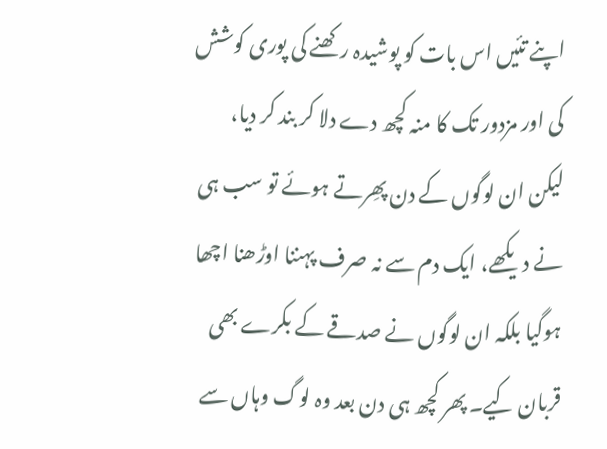اپنے تئیں اس بات کو پوشیدہ رکھنے کی پوری کوشش کی اور مزدور تک کا منہ کچھ دے دلا کر بند کر دیا، لیکن ان لوگوں کے دن پھِرتے ہوئے تو سب ہی نے دیکھے، ایک دم سے نہ صرف پہننا اوڑھنا اچھا ہوگیا بلکہ ان لوگوں نے صدقے کے بکرے بھی قربان کیے۔ پھر کچھ ہی دن بعد وہ لوگ وہاں سے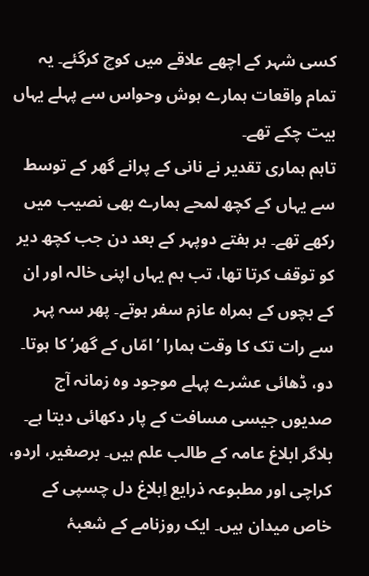کسی شہر کے اچھے علاقے میں کوچ کرگئے۔ یہ تمام واقعات ہمارے ہوش وحواس سے پہلے یہاں بیت چکے تھے۔
تاہم ہماری تقدیر نے نانی کے پرانے گھر کے توسط سے یہاں کے کچھ لمحے ہمارے بھی نصیب میں رکھے تھے۔ ہر ہفتے دوپہر کے بعد دن جب کچھ دیر کو توقف کرتا تھا، تب ہم یہاں اپنی خالہ اور ان کے بچوں کے ہمراہ عازم سفر ہوتے۔ پھر سہ پہر سے رات تک کا وقت ہمارا ’امّاں کے گھر‘ کا ہوتا۔ دو، ڈھائی عشرے پہلے موجود وہ زمانہ آج صدیوں جیسی مسافت کے پار دکھائی دیتا ہے۔
بلاگر ابلاغ عامہ کے طالب علم ہیں۔ برصغیر، اردو، کراچی اور مطبوعہ ذرایع اِبلاغ دل چسپی کے خاص میدان ہیں۔ ایک روزنامے کے شعبۂ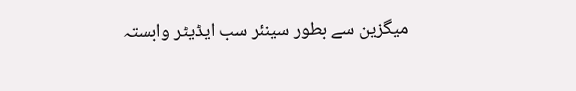میگزین سے بطور سینئر سب ایڈیٹر وابستہ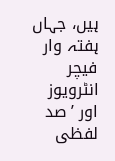ہیں، جہاں ہفتہ وار فیچر انٹرویوز اور ’صد لفظی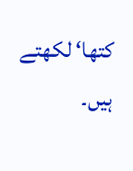کتھا‘ لکھتے ہیں۔